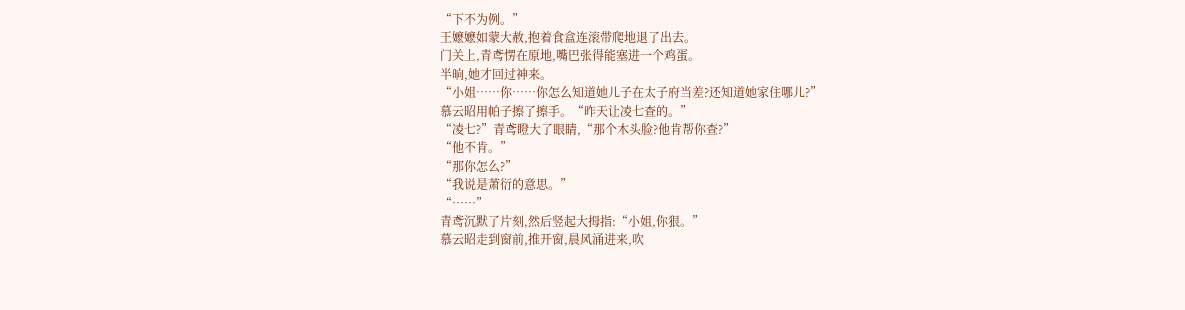“下不为例。”
王嬷嬷如蒙大赦,抱着食盒连滚带爬地退了出去。
门关上,青鸢愣在原地,嘴巴张得能塞进一个鸡蛋。
半晌,她才回过神来。
“小姐……你……你怎么知道她儿子在太子府当差?还知道她家住哪儿?”
慕云昭用帕子擦了擦手。“昨天让凌七查的。”
“凌七?”青鸢瞪大了眼睛,“那个木头脸?他肯帮你查?”
“他不肯。”
“那你怎么?”
“我说是萧衍的意思。”
“……”
青鸢沉默了片刻,然后竖起大拇指:“小姐,你狠。”
慕云昭走到窗前,推开窗,晨风涌进来,吹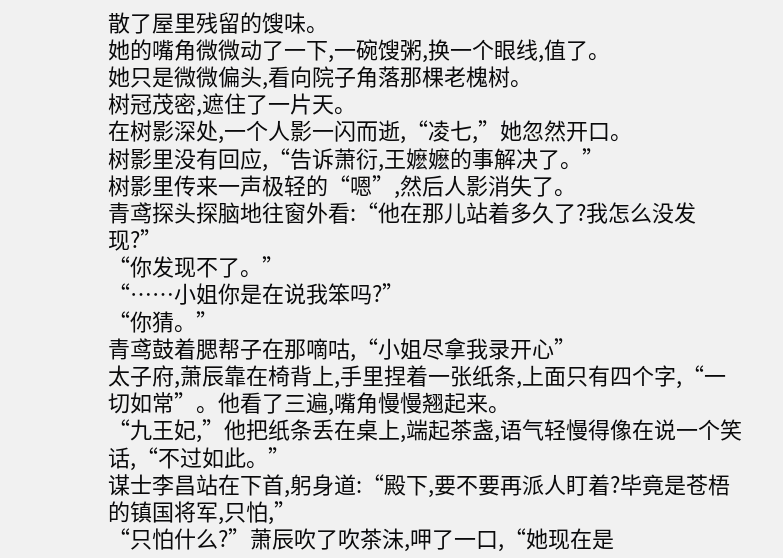散了屋里残留的馊味。
她的嘴角微微动了一下,一碗馊粥,换一个眼线,值了。
她只是微微偏头,看向院子角落那棵老槐树。
树冠茂密,遮住了一片天。
在树影深处,一个人影一闪而逝,“凌七,”她忽然开口。
树影里没有回应,“告诉萧衍,王嬷嬷的事解决了。”
树影里传来一声极轻的“嗯”,然后人影消失了。
青鸢探头探脑地往窗外看:“他在那儿站着多久了?我怎么没发现?”
“你发现不了。”
“……小姐你是在说我笨吗?”
“你猜。”
青鸢鼓着腮帮子在那嘀咕,“小姐尽拿我录开心”
太子府,萧辰靠在椅背上,手里捏着一张纸条,上面只有四个字,“一切如常”。他看了三遍,嘴角慢慢翘起来。
“九王妃,”他把纸条丢在桌上,端起茶盏,语气轻慢得像在说一个笑话,“不过如此。”
谋士李昌站在下首,躬身道:“殿下,要不要再派人盯着?毕竟是苍梧的镇国将军,只怕,”
“只怕什么?”萧辰吹了吹茶沫,呷了一口,“她现在是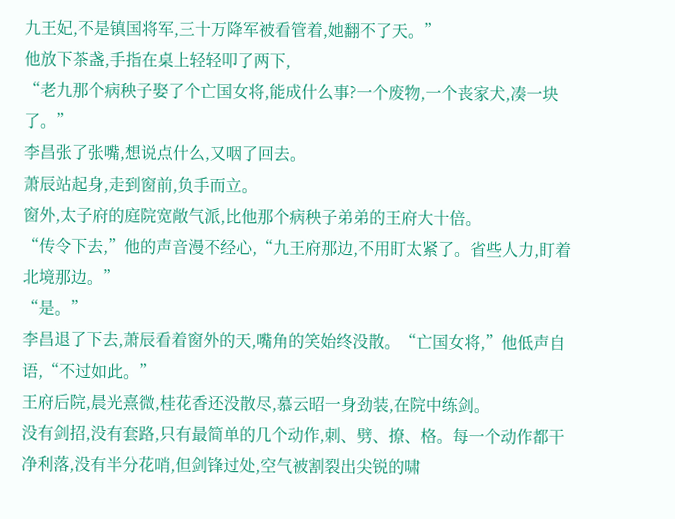九王妃,不是镇国将军,三十万降军被看管着,她翻不了天。”
他放下茶盏,手指在桌上轻轻叩了两下,
“老九那个病秧子娶了个亡国女将,能成什么事?一个废物,一个丧家犬,凑一块了。”
李昌张了张嘴,想说点什么,又咽了回去。
萧辰站起身,走到窗前,负手而立。
窗外,太子府的庭院宽敞气派,比他那个病秧子弟弟的王府大十倍。
“传令下去,”他的声音漫不经心,“九王府那边,不用盯太紧了。省些人力,盯着北境那边。”
“是。”
李昌退了下去,萧辰看着窗外的天,嘴角的笑始终没散。“亡国女将,”他低声自语,“不过如此。”
王府后院,晨光熹微,桂花香还没散尽,慕云昭一身劲装,在院中练剑。
没有剑招,没有套路,只有最简单的几个动作,刺、劈、撩、格。每一个动作都干净利落,没有半分花哨,但剑锋过处,空气被割裂出尖锐的啸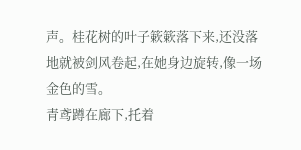声。桂花树的叶子簌簌落下来,还没落地就被剑风卷起,在她身边旋转,像一场金色的雪。
青鸢蹲在廊下,托着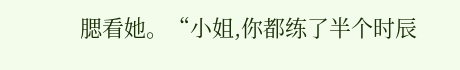腮看她。“小姐,你都练了半个时辰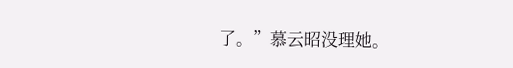了。”慕云昭没理她。